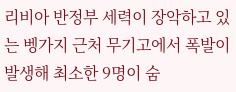리비아 반정부 세력이 장악하고 있는 벵가지 근처 무기고에서 폭발이 발생해 최소한 9명이 숨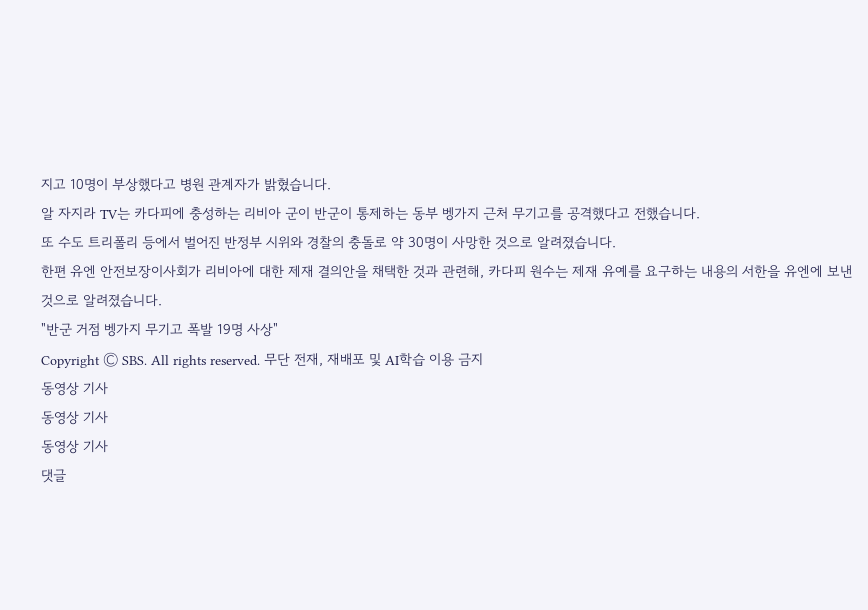지고 10명이 부상했다고 병원 관계자가 밝혔습니다.
알 자지라 TV는 카다피에 충성하는 리비아 군이 반군이 통제하는 동부 벵가지 근처 무기고를 공격했다고 전했습니다.
또 수도 트리폴리 등에서 벌어진 반정부 시위와 경찰의 충돌로 약 30명이 사망한 것으로 알려졌습니다.
한편 유엔 안전보장이사회가 리비아에 대한 제재 결의안을 채택한 것과 관련해, 카다피 원수는 제재 유예를 요구하는 내용의 서한을 유엔에 보낸 것으로 알려졌습니다.
"반군 거점 벵가지 무기고 폭발 19명 사상"
Copyright Ⓒ SBS. All rights reserved. 무단 전재, 재배포 및 AI학습 이용 금지
동영상 기사
동영상 기사
동영상 기사
댓글